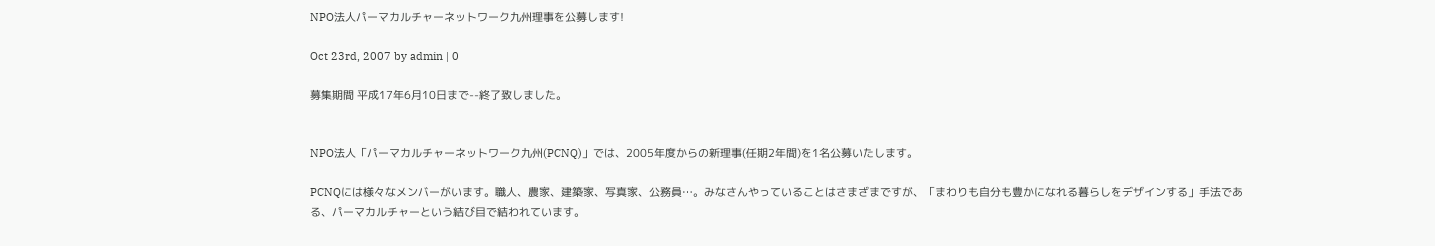NPO法人パーマカルチャーネットワーク九州理事を公募します!

Oct 23rd, 2007 by admin | 0

募集期間 平成17年6月10日まで--終了致しました。


NPO法人「パーマカルチャーネットワーク九州(PCNQ)」では、2005年度からの新理事(任期2年間)を1名公募いたします。

PCNQには様々なメンバーがいます。職人、農家、建築家、写真家、公務員…。みなさんやっていることはさまざまですが、「まわりも自分も豊かになれる暮らしをデザインする」手法である、パーマカルチャーという結び目で結われています。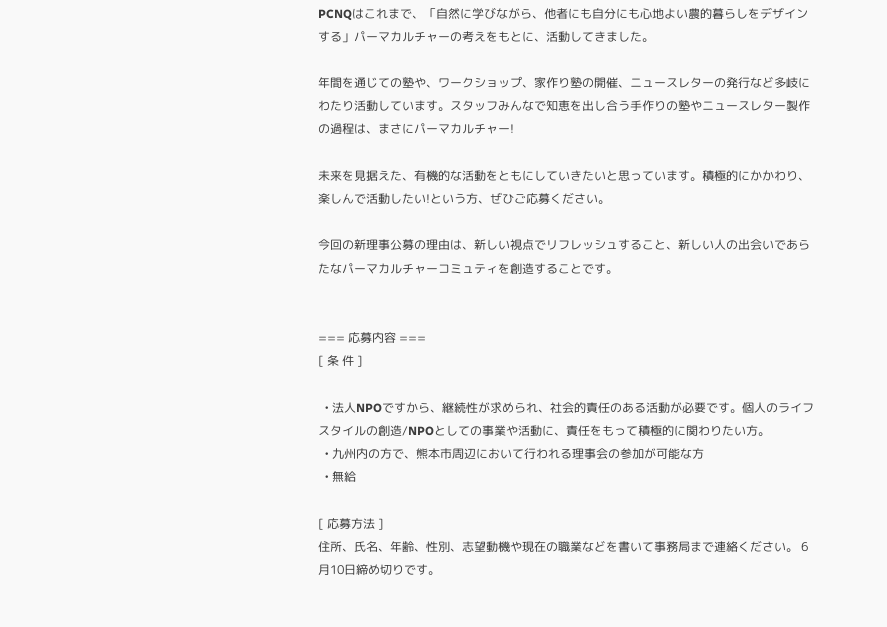PCNQはこれまで、「自然に学びながら、他者にも自分にも心地よい農的暮らしをデザインする」パーマカルチャーの考えをもとに、活動してきました。

年間を通じての塾や、ワークショップ、家作り塾の開催、ニュースレターの発行など多岐にわたり活動しています。スタッフみんなで知恵を出し合う手作りの塾やニュースレター製作の過程は、まさにパーマカルチャー!

未来を見据えた、有機的な活動をともにしていきたいと思っています。積極的にかかわり、楽しんで活動したい!という方、ぜひご応募ください。

今回の新理事公募の理由は、新しい視点でリフレッシュすること、新しい人の出会いであらたなパーマカルチャーコミュティを創造することです。


=== 応募内容 ===
[ 条 件 ]

  • 法人NPOですから、継続性が求められ、社会的責任のある活動が必要です。個人のライフスタイルの創造/NPOとしての事業や活動に、責任をもって積極的に関わりたい方。
  • 九州内の方で、熊本市周辺において行われる理事会の参加が可能な方
  • 無給

[ 応募方法 ]
住所、氏名、年齢、性別、志望動機や現在の職業などを書いて事務局まで連絡ください。 6月10日締め切りです。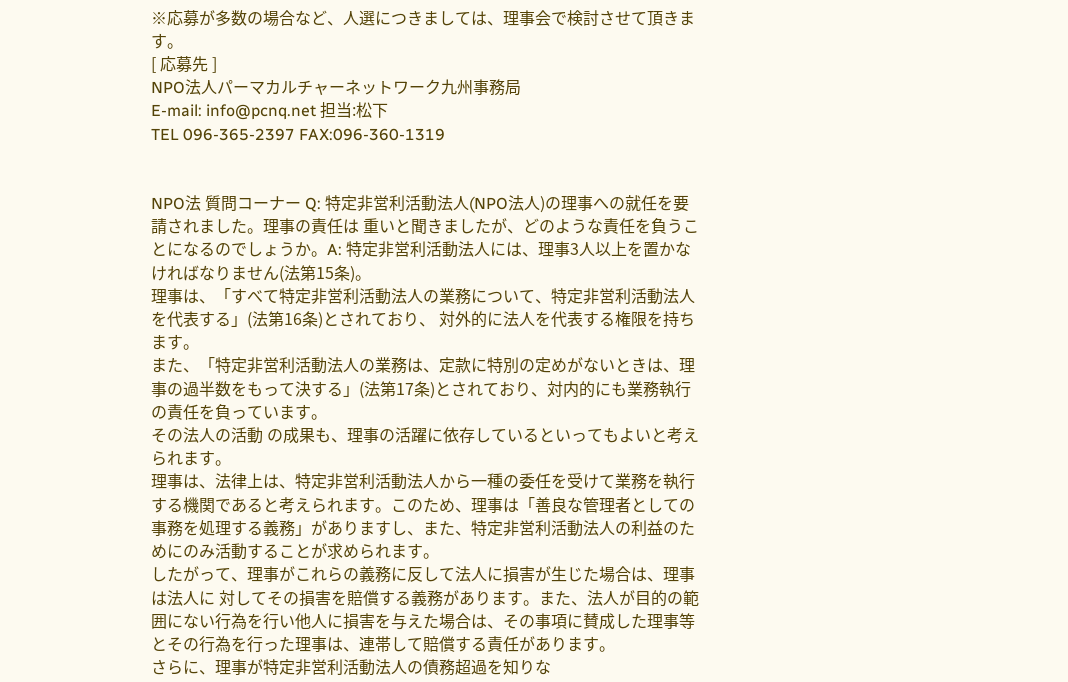※応募が多数の場合など、人選につきましては、理事会で検討させて頂きます。
[ 応募先 ]
NPO法人パーマカルチャーネットワーク九州事務局
E-mail: info@pcnq.net 担当:松下
TEL 096-365-2397 FAX:096-360-1319


NPO法 質問コーナー Q: 特定非営利活動法人(NPO法人)の理事への就任を要請されました。理事の責任は 重いと聞きましたが、どのような責任を負うことになるのでしょうか。A: 特定非営利活動法人には、理事3人以上を置かなければなりません(法第15条)。
理事は、「すべて特定非営利活動法人の業務について、特定非営利活動法人を代表する」(法第16条)とされており、 対外的に法人を代表する権限を持ちます。
また、「特定非営利活動法人の業務は、定款に特別の定めがないときは、理事の過半数をもって決する」(法第17条)とされており、対内的にも業務執行の責任を負っています。
その法人の活動 の成果も、理事の活躍に依存しているといってもよいと考えられます。
理事は、法律上は、特定非営利活動法人から一種の委任を受けて業務を執行する機関であると考えられます。このため、理事は「善良な管理者としての事務を処理する義務」がありますし、また、特定非営利活動法人の利益のためにのみ活動することが求められます。
したがって、理事がこれらの義務に反して法人に損害が生じた場合は、理事は法人に 対してその損害を賠償する義務があります。また、法人が目的の範囲にない行為を行い他人に損害を与えた場合は、その事項に賛成した理事等とその行為を行った理事は、連帯して賠償する責任があります。
さらに、理事が特定非営利活動法人の債務超過を知りな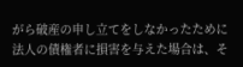がら破産の申し立てをしなかったために法人の債権者に損害を与えた場合は、そ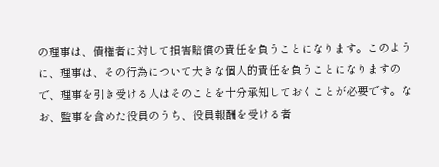の理事は、債権者に対して損害賠償の責任を負うことになります。このように、理事は、その行為について大きな個人的責任を負うことになりますので、理事を引き受ける人はそのことを十分承知しておくことが必要です。なお、監事を含めた役員のうち、役員報酬を受ける者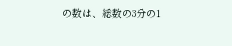の数は、総数の3分の1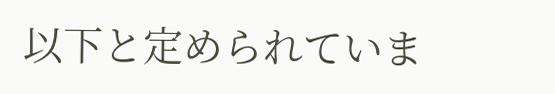以下と定められていま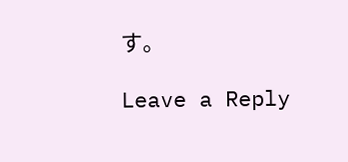す。

Leave a Reply